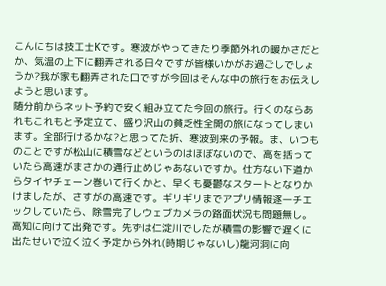こんにちは技工士Kです。寒波がやってきたり季節外れの暖かさだとか、気温の上下に翻弄される日々ですが皆様いかがお過ごしでしょうか?我が家も翻弄された口ですが今回はそんな中の旅行をお伝えしようと思います。
随分前からネット予約で安く組み立てた今回の旅行。行くのならあれもこれもと予定立て、盛り沢山の貧乏性全開の旅になってしまいます。全部行けるかな?と思ってた折、寒波到来の予報。ま、いつものことですが松山に積雪などというのはほぼないので、高を括っていたら高速がまさかの通行止めじゃあないですか。仕方ない下道からタイヤチェーン巻いて行くかと、早くも憂鬱なスタートとなりかけましたが、さすがの高速です。ギリギリまでアプリ情報逐一チエックしていたら、除雪完了しウェブカメラの路面状況も問題無し。高知に向けて出発です。先ずは仁淀川でしたが積雪の影響で遅くに出たせいで泣く泣く予定から外れ(時期じゃないし)龍河洞に向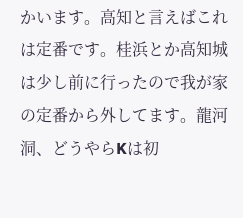かいます。高知と言えばこれは定番です。桂浜とか高知城は少し前に行ったので我が家の定番から外してます。龍河洞、どうやらKは初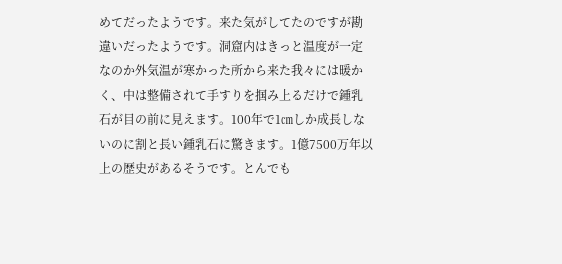めてだったようです。来た気がしてたのですが勘違いだったようです。洞窟内はきっと温度が一定なのか外気温が寒かった所から来た我々には暖かく、中は整備されて手すりを掴み上るだけで鍾乳石が目の前に見えます。100年で1㎝しか成長しないのに割と長い鍾乳石に驚きます。1億7500万年以上の歴史があるそうです。とんでも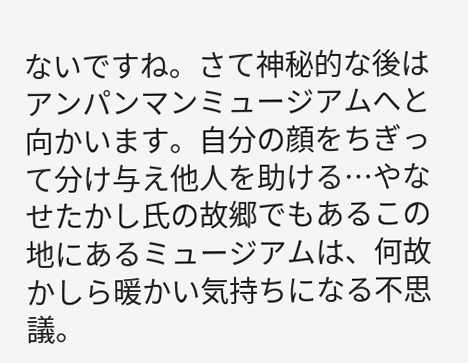ないですね。さて神秘的な後はアンパンマンミュージアムへと向かいます。自分の顔をちぎって分け与え他人を助ける…やなせたかし氏の故郷でもあるこの地にあるミュージアムは、何故かしら暖かい気持ちになる不思議。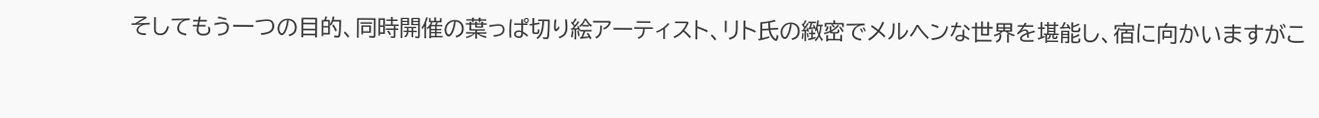そしてもう一つの目的、同時開催の葉っぱ切り絵アーティスト、リト氏の緻密でメルヘンな世界を堪能し、宿に向かいますがこ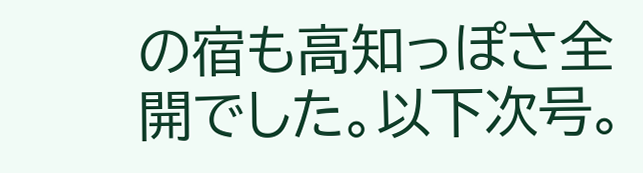の宿も高知っぽさ全開でした。以下次号。